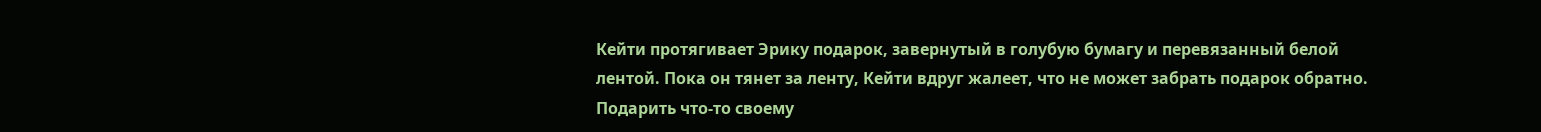Кейти протягивает Эрику подарок, завернутый в голубую бумагу и перевязанный белой лентой. Пока он тянет за ленту, Кейти вдруг жалеет, что не может забрать подарок обратно. Подарить что-то своему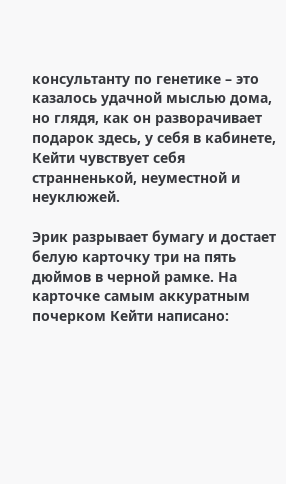консультанту по генетике – это казалось удачной мыслью дома, но глядя, как он разворачивает подарок здесь, у себя в кабинете, Кейти чувствует себя странненькой, неуместной и неуклюжей.

Эрик разрывает бумагу и достает белую карточку три на пять дюймов в черной рамке. На карточке самым аккуратным почерком Кейти написано: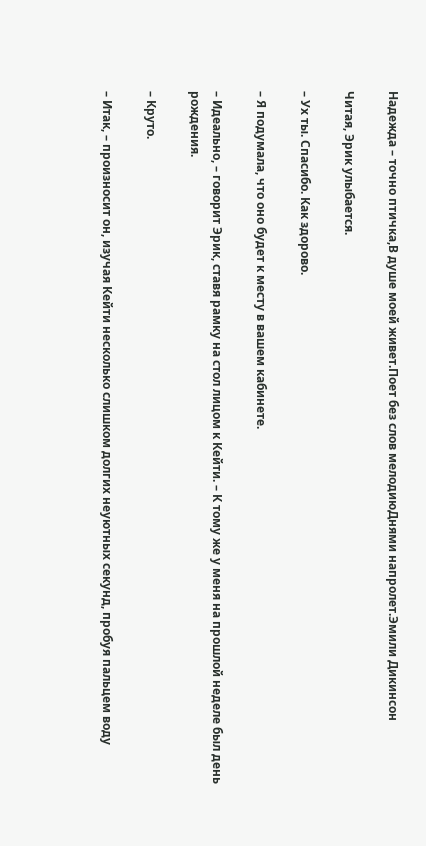Надежда – точно птичка,В душе моей живет.Поет без слов мелодиюДнями напролет.Эмили Дикинсон

Читая, Эрик улыбается.

– Ух ты. Спасибо. Как здорово.

– Я подумала, что оно будет к месту в вашем кабинете.

– Идеально, – говорит Эрик, ставя рамку на стол лицом к Кейти. – К тому же у меня на прошлой неделе был день рождения.

– Круто.

– Итак, – произносит он, изучая Кейти несколько слишком долгих неуютных секунд, пробуя пальцем воду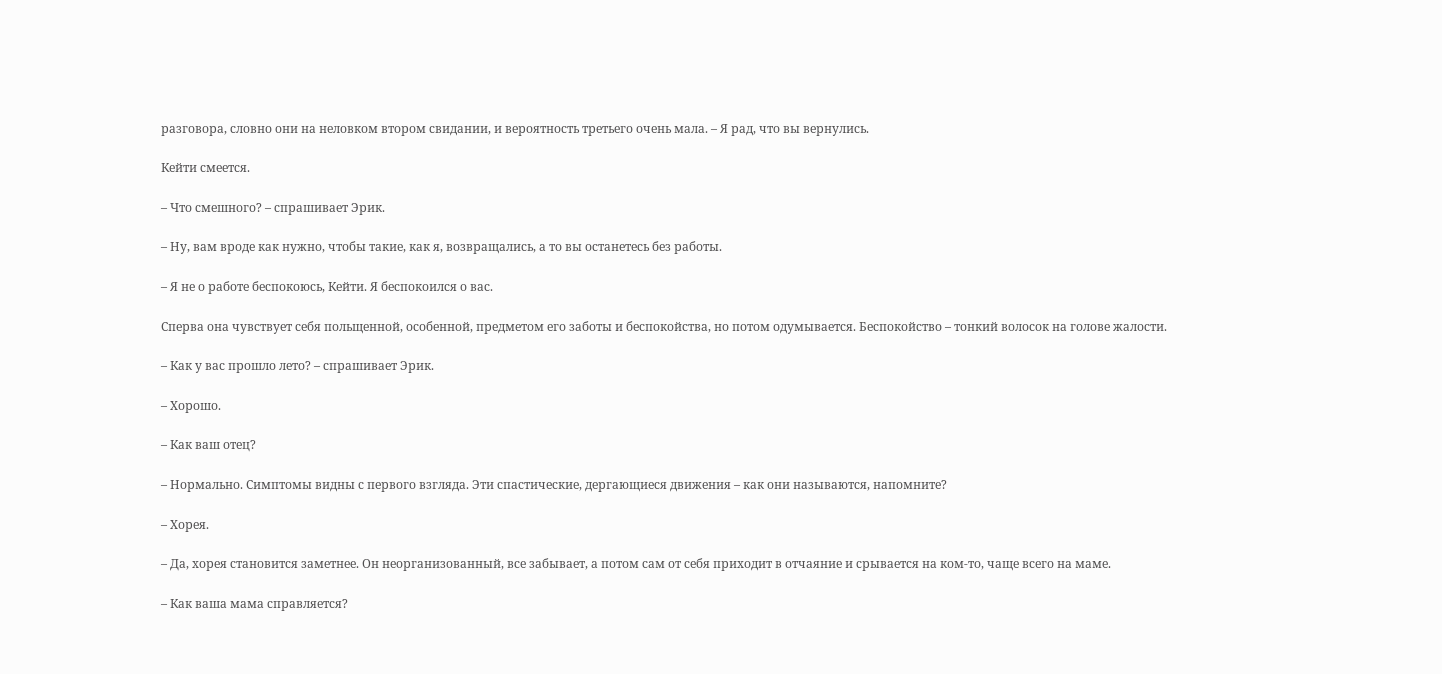разговора, словно они на неловком втором свидании, и вероятность третьего очень мала. – Я рад, что вы вернулись.

Кейти смеется.

– Что смешного? – спрашивает Эрик.

– Ну, вам вроде как нужно, чтобы такие, как я, возвращались, а то вы останетесь без работы.

– Я не о работе беспокоюсь, Кейти. Я беспокоился о вас.

Сперва она чувствует себя польщенной, особенной, предметом его заботы и беспокойства, но потом одумывается. Беспокойство – тонкий волосок на голове жалости.

– Как у вас прошло лето? – спрашивает Эрик.

– Хорошо.

– Как ваш отец?

– Нормально. Симптомы видны с первого взгляда. Эти спастические, дергающиеся движения – как они называются, напомните?

– Хорея.

– Да, хорея становится заметнее. Он неорганизованный, все забывает, а потом сам от себя приходит в отчаяние и срывается на ком-то, чаще всего на маме.

– Как ваша мама справляется?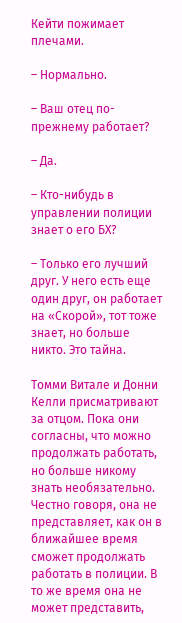Кейти пожимает плечами.

– Нормально.

– Ваш отец по-прежнему работает?

– Да.

– Кто-нибудь в управлении полиции знает о его БХ?

– Только его лучший друг. У него есть еще один друг, он работает на «Скорой», тот тоже знает, но больше никто. Это тайна.

Томми Витале и Донни Келли присматривают за отцом. Пока они согласны, что можно продолжать работать, но больше никому знать необязательно. Честно говоря, она не представляет, как он в ближайшее время сможет продолжать работать в полиции. В то же время она не может представить,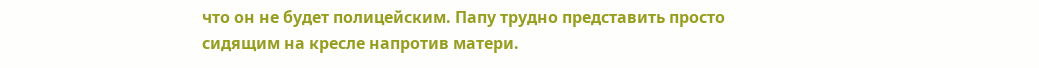что он не будет полицейским. Папу трудно представить просто сидящим на кресле напротив матери.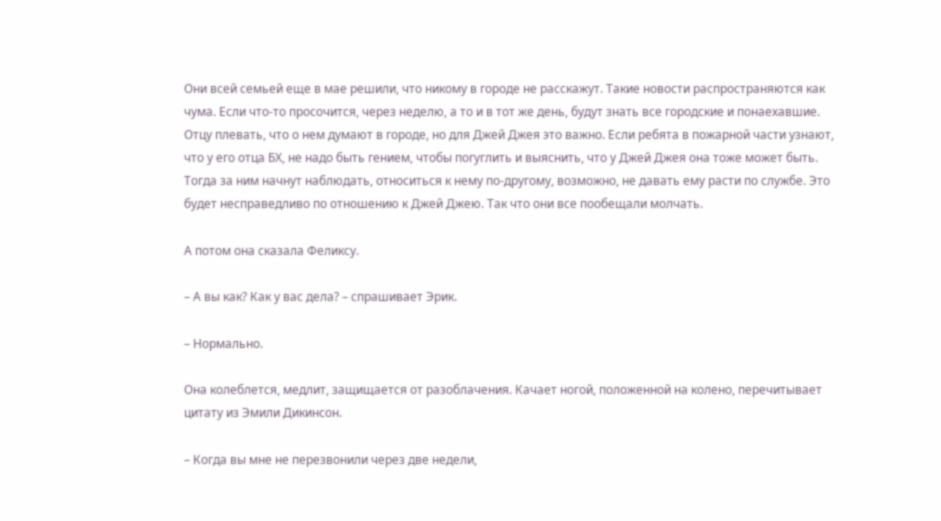Они всей семьей еще в мае решили, что никому в городе не расскажут. Такие новости распространяются как чума. Если что-то просочится, через неделю, а то и в тот же день, будут знать все городские и понаехавшие. Отцу плевать, что о нем думают в городе, но для Джей Джея это важно. Если ребята в пожарной части узнают, что у его отца БХ, не надо быть гением, чтобы погуглить и выяснить, что у Джей Джея она тоже может быть. Тогда за ним начнут наблюдать, относиться к нему по-другому, возможно, не давать ему расти по службе. Это будет несправедливо по отношению к Джей Джею. Так что они все пообещали молчать.

А потом она сказала Феликсу.

– А вы как? Как у вас дела? – спрашивает Эрик.

– Нормально.

Она колеблется, медлит, защищается от разоблачения. Качает ногой, положенной на колено, перечитывает цитату из Эмили Дикинсон.

– Когда вы мне не перезвонили через две недели,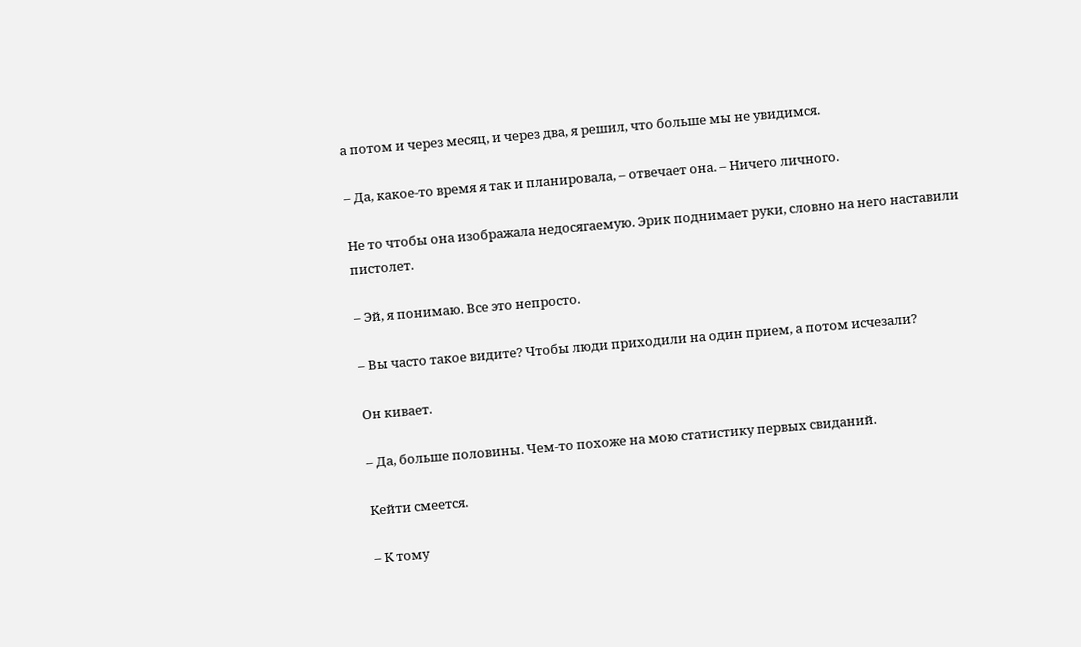а потом и через месяц, и через два, я решил, что больше мы не увидимся.

– Да, какое-то время я так и планировала, – отвечает она. – Ничего личного.

Не то чтобы она изображала недосягаемую. Эрик поднимает руки, словно на него наставили пистолет.

– Эй, я понимаю. Все это непросто.

– Вы часто такое видите? Чтобы люди приходили на один прием, а потом исчезали?

Он кивает.

– Да, больше половины. Чем-то похоже на мою статистику первых свиданий.

Кейти смеется.

– К тому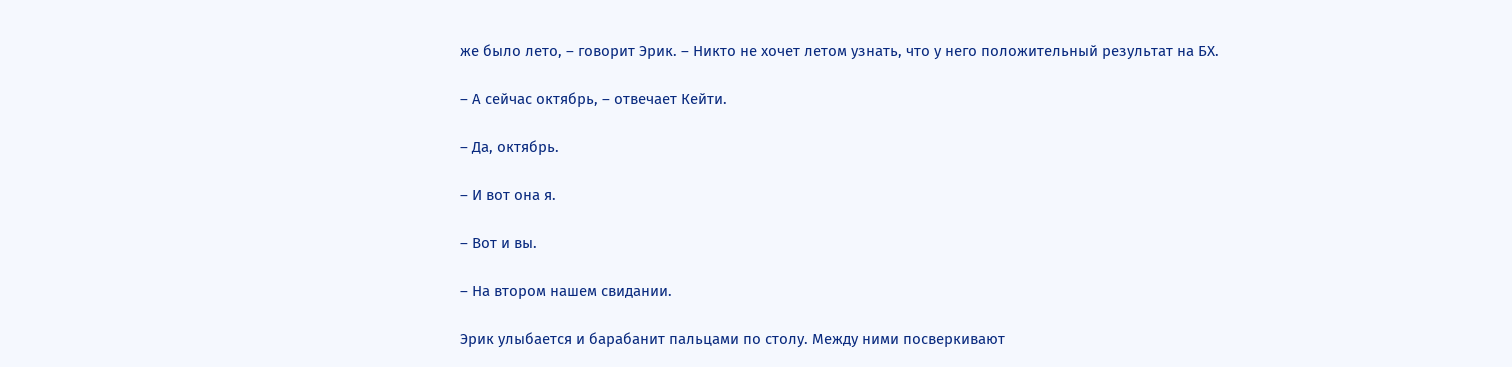же было лето, – говорит Эрик. – Никто не хочет летом узнать, что у него положительный результат на БХ.

– А сейчас октябрь, – отвечает Кейти.

– Да, октябрь.

– И вот она я.

– Вот и вы.

– На втором нашем свидании.

Эрик улыбается и барабанит пальцами по столу. Между ними посверкивают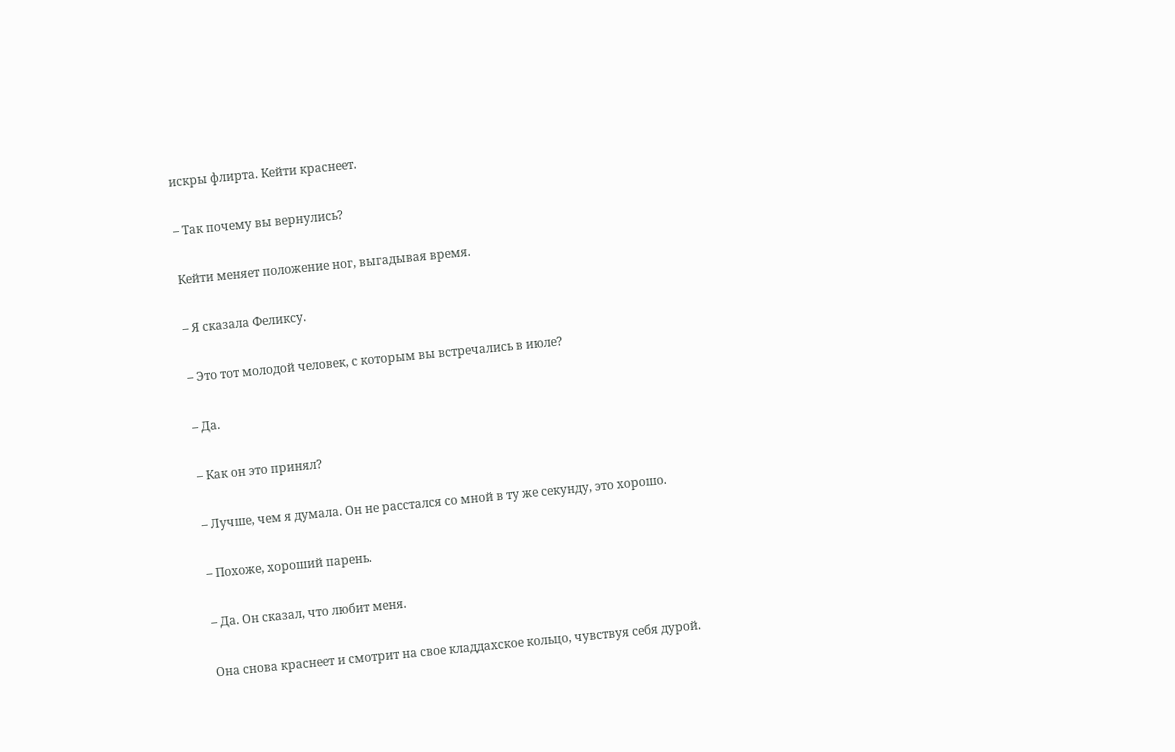искры флирта. Кейти краснеет.

– Так почему вы вернулись?

Кейти меняет положение ног, выгадывая время.

– Я сказала Феликсу.

– Это тот молодой человек, с которым вы встречались в июле?

– Да.

– Как он это принял?

– Лучше, чем я думала. Он не расстался со мной в ту же секунду, это хорошо.

– Похоже, хороший парень.

– Да. Он сказал, что любит меня.

Она снова краснеет и смотрит на свое кладдахское кольцо, чувствуя себя дурой.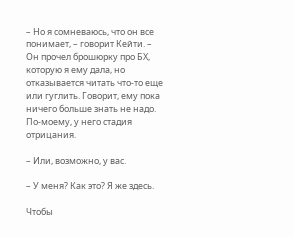– Но я сомневаюсь, что он все понимает, – говорит Кейти. – Он прочел брошюрку про БХ, которую я ему дала, но отказывается читать что-то еще или гуглить. Говорит, ему пока ничего больше знать не надо. По-моему, у него стадия отрицания.

– Или, возможно, у вас.

– У меня? Как это? Я же здесь.

Чтобы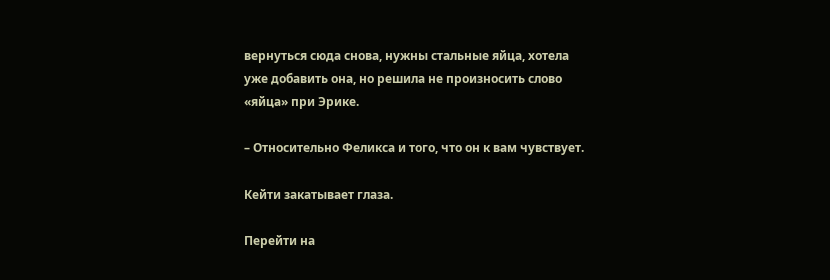вернуться сюда снова, нужны стальные яйца, хотела уже добавить она, но решила не произносить слово «яйца» при Эрике.

– Относительно Феликса и того, что он к вам чувствует.

Кейти закатывает глаза.

Перейти на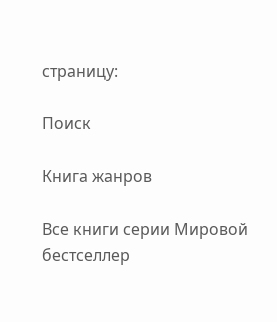страницу:

Поиск

Книга жанров

Все книги серии Мировой бестселлер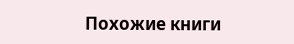Похожие книги